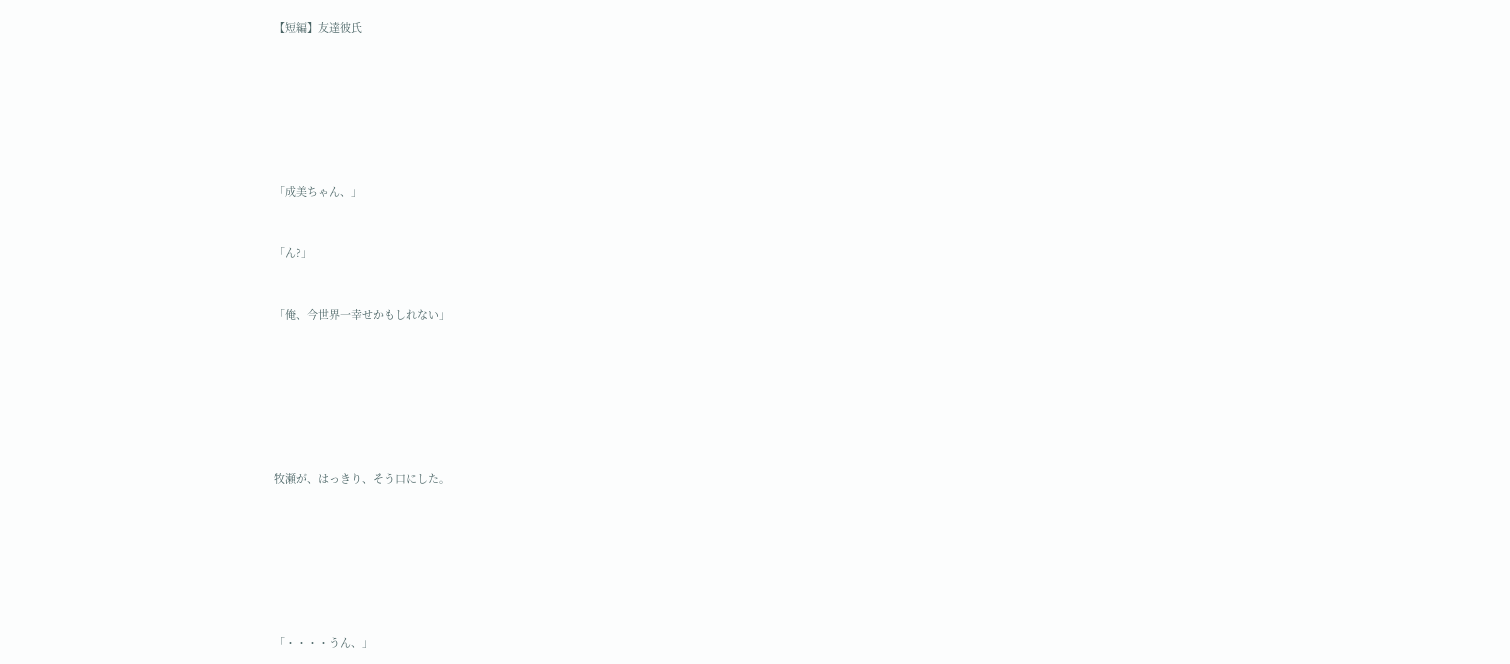【短編】友達彼氏







「成美ちゃん、」


「ん?」


「俺、今世界一幸せかもしれない」







牧瀬が、はっきり、そう口にした。







「・・・・うん、」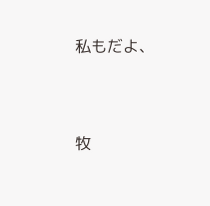私もだよ、




牧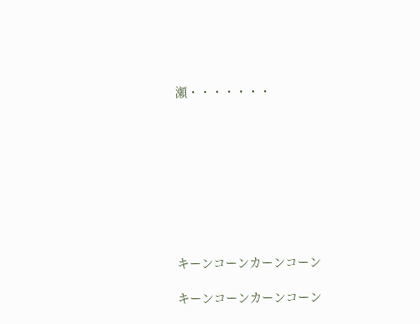瀬・・・・・・・









キーンコーンカーンコーン

キーンコーンカーンコーン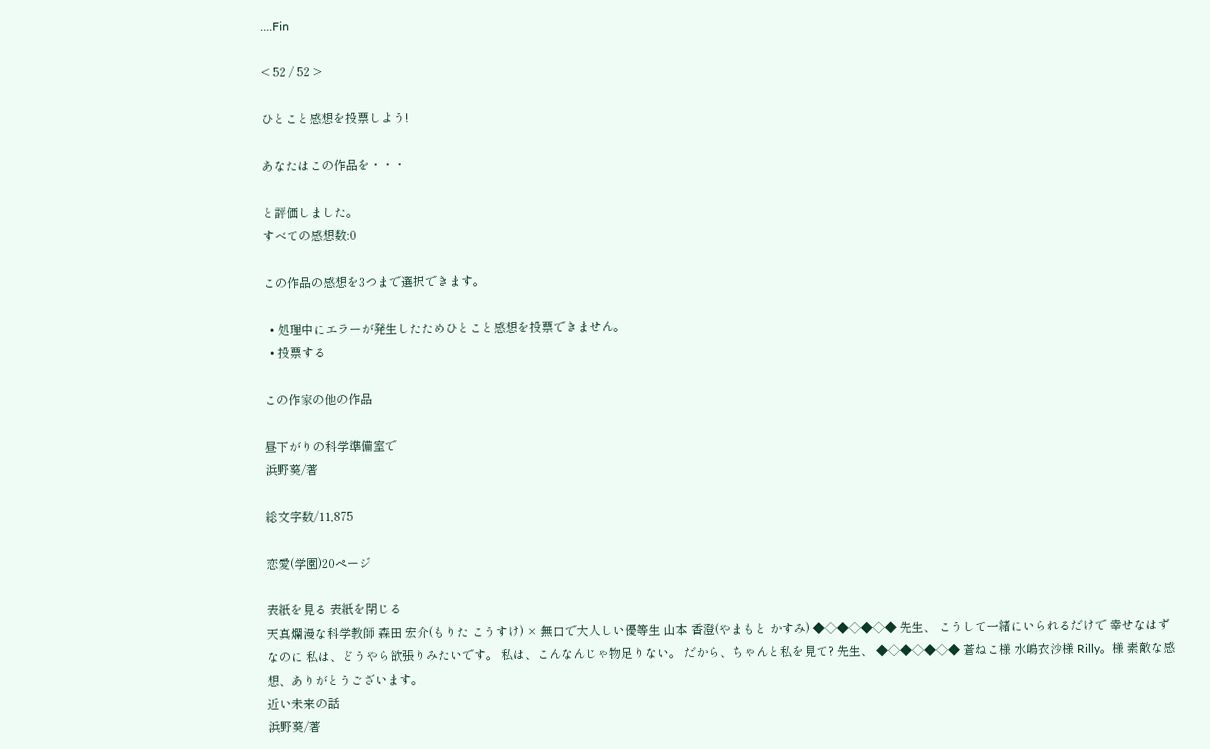....Fin

< 52 / 52 >

ひとこと感想を投票しよう!

あなたはこの作品を・・・

と評価しました。
すべての感想数:0

この作品の感想を3つまで選択できます。

  • 処理中にエラーが発生したためひとこと感想を投票できません。
  • 投票する

この作家の他の作品

昼下がりの科学準備室で
浜野葵/著

総文字数/11,875

恋愛(学園)20ページ

表紙を見る 表紙を閉じる
天真爛漫な科学教師 森田 宏介(もりた こうすけ) × 無口で大人しい優等生 山本 香澄(やまもと かすみ) ◆◇◆◇◆◇◆ 先生、 こうして一緒にいられるだけで 幸せなはずなのに 私は、どうやら欲張りみたいです。 私は、こんなんじゃ物足りない。 だから、ちゃんと私を見て? 先生、 ◆◇◆◇◆◇◆ 蒼ねこ様 水嶋衣沙様 Rilly。様 素敵な感想、ありがとうございます。
近い未来の話
浜野葵/著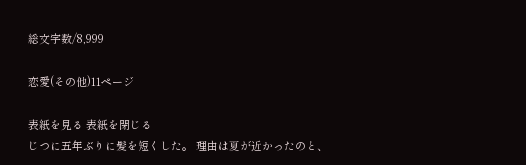総文字数/8,999

恋愛(その他)11ページ

表紙を見る 表紙を閉じる
じつに五年ぶりに髪を短くした。 理由は夏が近かったのと、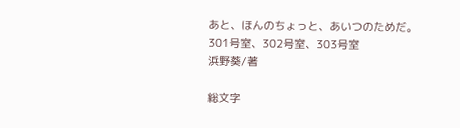あと、ほんのちょっと、あいつのためだ。
301号室、302号室、303号室
浜野葵/著

総文字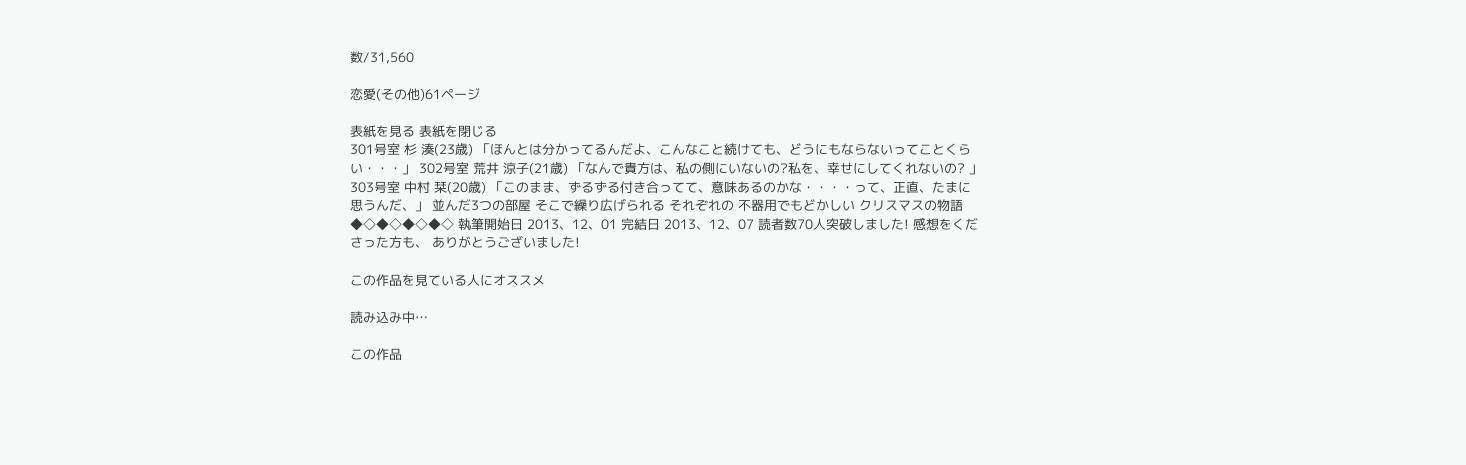数/31,560

恋愛(その他)61ページ

表紙を見る 表紙を閉じる
301号室 杉 湊(23歳) 「ほんとは分かってるんだよ、こんなこと続けても、どうにもならないってことくらい・・・」 302号室 荒井 涼子(21歳) 「なんで貴方は、私の側にいないの?私を、幸せにしてくれないの? 」 303号室 中村 栞(20歳) 「このまま、ずるずる付き合ってて、意味あるのかな・・・・って、正直、たまに思うんだ、」 並んだ3つの部屋 そこで繰り広げられる それぞれの 不器用でもどかしい クリスマスの物語 ◆◇◆◇◆◇◆◇ 執筆開始日 2013、12、01 完結日 2013、12、07 読者数70人突破しました! 感想をくださった方も、 ありがとうございました!

この作品を見ている人にオススメ

読み込み中…

この作品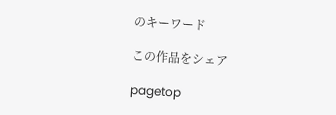のキーワード

この作品をシェア

pagetop